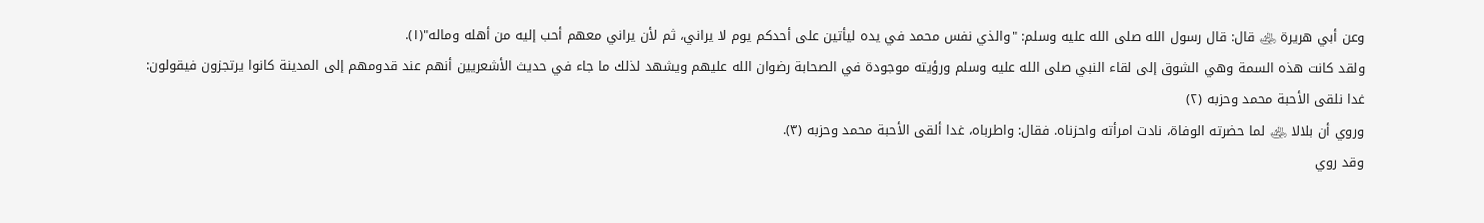وعن أبي هريرة ﵁ قال: قال رسول الله صلى الله عليه وسلم: "والذي نفس محمد في يده ليأتين على أحدكم يوم لا يراني، ثم لأن يراني معهم أحب إليه من أهله وماله"(١).
ولقد كانت هذه السمة وهي الشوق إلى لقاء النبي صلى الله عليه وسلم ورؤيته موجودة في الصحابة رضوان الله عليهم ويشهد لذلك ما جاء في حديث الأشعريين أنهم عند قدومهم إلى المدينة كانوا يرتجزون فيقولون:
غدا نلقى الأحبة محمد وحزبه (٢)
وروي أن بلالا ﵁ لما حضرته الوفاة، نادت امرأته واحزناه. فقال: واطرباه، غدا ألقى الأحبة محمد وحزبه (٣).
وقد روي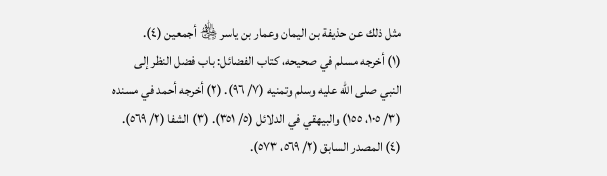مثل ذلك عن حذيفة بن اليمان وعمار بن ياسر ﵃ أجمعين (٤).
(١) أخرجه مسلم في صحيحه، كتاب الفضائل: باب فضل النظر إلى النبي صلى الله عليه وسلم وتمنيه (٧/ ٩٦). (٢) أخرجه أحمد في مسنده (٣/ ١٠٥، ١٥٥) والبيهقي في الدلائل (٥/ ٣٥١). (٣) الشفا (٢/ ٥٦٩). (٤) المصدر السابق (٢/ ٥٦٩، ٥٧٣).